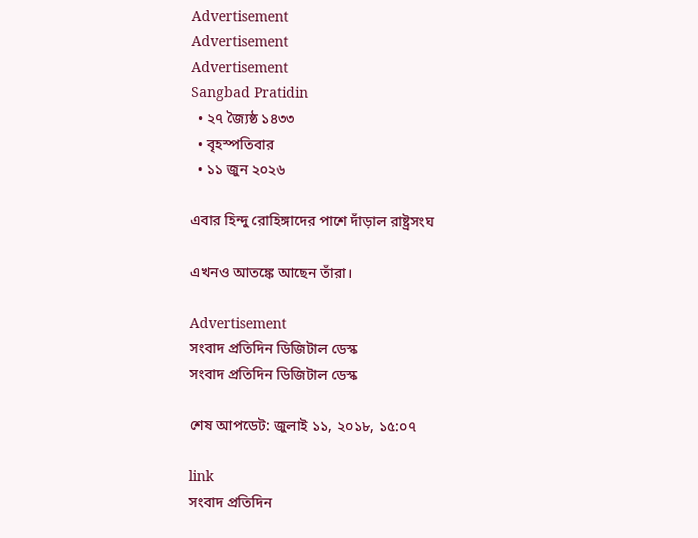Advertisement
Advertisement
Advertisement
Sangbad Pratidin
  • ২৭ জ্যৈষ্ঠ ১৪৩৩
  • বৃহস্পতিবার
  • ১১ জুন ২০২৬

এবার হিন্দু রোহিঙ্গাদের পাশে দাঁড়াল রাষ্ট্রসংঘ

এখনও আতঙ্কে আছেন তাঁরা।

Advertisement
সংবাদ প্রতিদিন ডিজিটাল ডেস্ক
সংবাদ প্রতিদিন ডিজিটাল ডেস্ক

শেষ আপডেট: জুলাই ১১, ২০১৮, ১৫:০৭

link
সংবাদ প্রতিদিন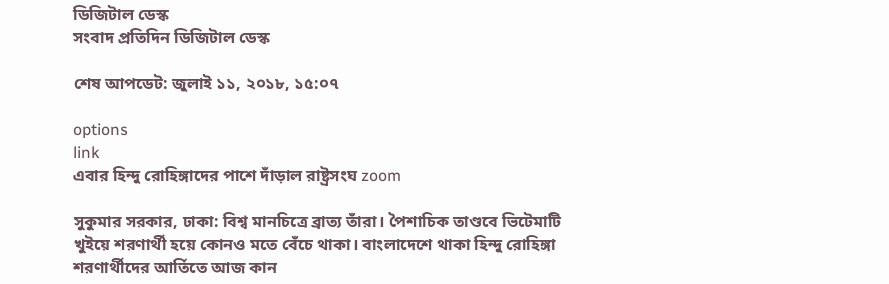ডিজিটাল ডেস্ক
সংবাদ প্রতিদিন ডিজিটাল ডেস্ক

শেষ আপডেট: জুলাই ১১, ২০১৮, ১৫:০৭

options
link
এবার হিন্দু রোহিঙ্গাদের পাশে দাঁড়াল রাষ্ট্রসংঘ zoom

সুকুমার সরকার, ঢাকা: বিশ্ব মানচিত্রে ব্রাত্য তাঁরা। পৈশাচিক তাণ্ডবে ভিটেমাটি খুইয়ে শরণার্থী হয়ে কোনও মতে বেঁচে থাকা। বাংলাদেশে থাকা হিন্দু রোহিঙ্গা শরণার্থীদের আর্তিতে আজ কান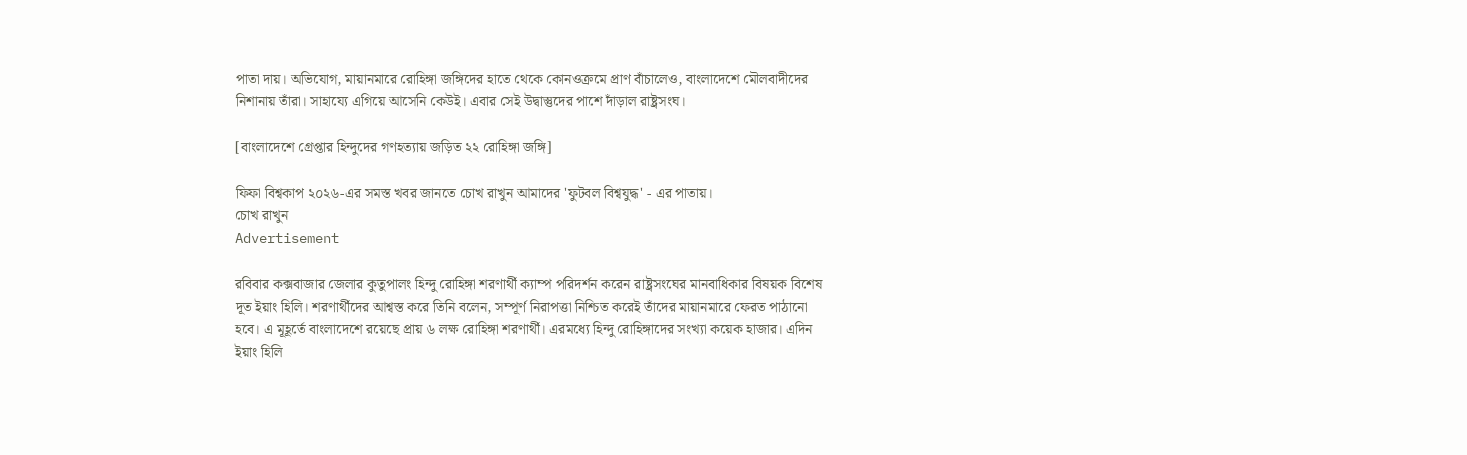পাতা দায়। অভিযোগ, মায়ানমারে রোহিঙ্গা জঙ্গিদের হাতে থেকে কোনওক্রমে প্রাণ বাঁচালেও, বাংলাদেশে মৌলবাদীদের নিশানায় তাঁরা। সাহায্যে এগিয়ে আসেনি কেউই। এবার সেই উদ্বাস্তুদের পাশে দাঁড়াল রাষ্ট্রসংঘ।

[বাংলাদেশে গ্রেপ্তার হিন্দুদের গণহত্যায় জড়িত ২২ রোহিঙ্গা জঙ্গি]

ফিফা বিশ্বকাপ ২০২৬-এর সমস্ত খবর জানতে চোখ রাখুন আমাদের 'ফুটবল বিশ্বযুদ্ধ' - এর পাতায়।
চোখ রাখুন
Advertisement

রবিবার কক্সবাজার জেলার কুতুপালং হিন্দু রোহিঙ্গা শরণার্থী ক্যাম্প পরিদর্শন করেন রাষ্ট্রসংঘের মানবাধিকার বিষয়ক বিশেষ দূত ইয়াং হিলি। শরণার্থীদের আশ্বস্ত করে তিনি বলেন, সম্পূর্ণ নিরাপত্তা নিশ্চিত করেই তাঁদের মায়ানমারে ফেরত পাঠানো হবে। এ মূহূর্তে বাংলাদেশে রয়েছে প্রায় ৬ লক্ষ রোহিঙ্গা শরণার্থী। এরমধ্যে হিন্দু রোহিঙ্গাদের সংখ্যা কয়েক হাজার। এদিন ইয়াং হিলি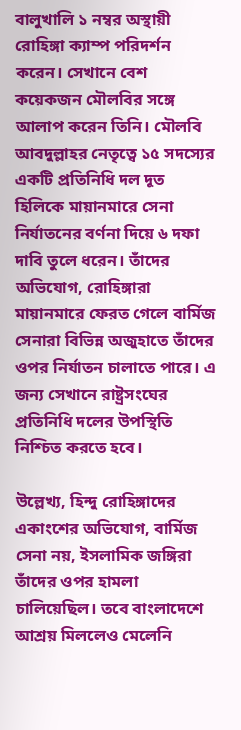বালুখালি ১ নম্বর অস্থায়ী রোহিঙ্গা ক্যাম্প পরিদর্শন করেন। সেখানে বেশ কয়েকজন মৌলবির সঙ্গে আলাপ করেন তিনি। মৌলবি আবদুল্লাহর নেতৃত্বে ১৫ সদস্যের একটি প্রতিনিধি দল দূত হিলিকে মায়ানমারে সেনা নির্যাতনের বর্ণনা দিয়ে ৬ দফা দাবি তুলে ধরেন। তাঁদের অভিযোগ, রোহিঙ্গারা মায়ানমারে ফেরত গেলে বার্মিজ সেনারা বিভিন্ন অজুহাতে তাঁদের ওপর নির্যাতন চালাতে পারে। এ জন্য সেখানে রাষ্ট্রসংঘের প্রতিনিধি দলের উপস্থিতি নিশ্চিত করতে হবে।

উল্লেখ্য, হিন্দু রোহিঙ্গাদের একাংশের অভিযোগ, বার্মিজ সেনা নয়, ইসলামিক জঙ্গিরা তাঁদের ওপর হামলা চালিয়েছিল। তবে বাংলাদেশে আশ্রয় মিললেও মেলেনি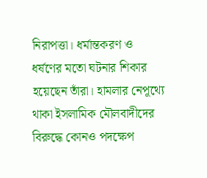নিরাপত্তা। ধর্মান্তকরণ ও ধর্ষণের মতো ঘটনার শিকার হয়েছেন তাঁরা। হামলার নেপূথ্যে থাকা ইসলামিক মৌলবাদীদের বিরুদ্ধে কোনও পদক্ষেপ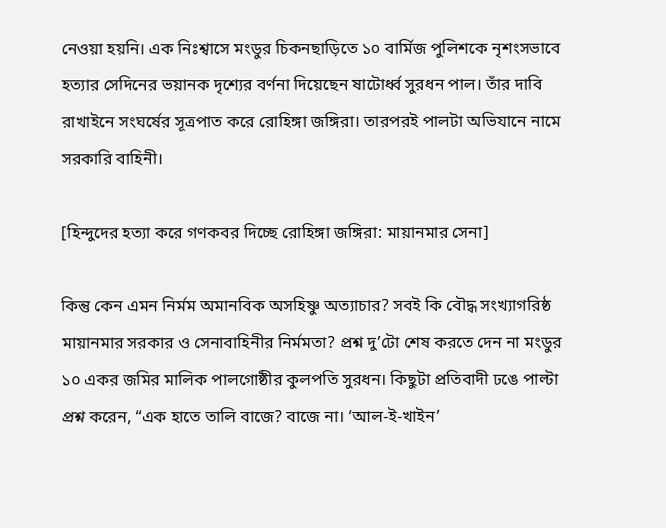নেওয়া হয়নি। এক নিঃশ্বাসে মংডুর চিকনছাড়িতে ১০ বার্মিজ পুলিশকে নৃশংসভাবে হত্যার সেদিনের ভয়ানক দৃশ্যের বর্ণনা দিয়েছেন ষাটোর্ধ্ব সুরধন পাল। তাঁর দাবি রাখাইনে সংঘর্ষের সূত্রপাত করে রোহিঙ্গা জঙ্গিরা। তারপরই পালটা অভিযানে নামে সরকারি বাহিনী।

[হিন্দুদের হত্যা করে গণকবর দিচ্ছে রোহিঙ্গা জঙ্গিরা: মায়ানমার সেনা]

কিন্তু কেন এমন নির্মম অমানবিক অসহিষ্ণু অত্যাচার? সবই কি বৌদ্ধ সংখ্যাগরিষ্ঠ মায়ানমার সরকার ও সেনাবাহিনীর নির্মমতা? প্রশ্ন দু’টো শেষ করতে দেন না মংডুর ১০ একর জমির মালিক পালগোষ্ঠীর কুলপতি সুরধন। কিছুটা প্রতিবাদী ঢঙে পাল্টা প্রশ্ন করেন, “এক হাতে তালি বাজে? বাজে না। ‘আল-ই-খাইন’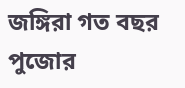জঙ্গিরা গত বছর পুজোর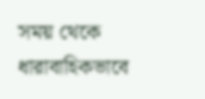সময় থেকে ধারাবাহিকভাবে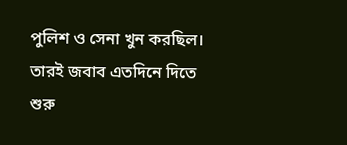পুলিশ ও সেনা খুন করছিল। তারই জবাব এতদিনে দিতে শুরু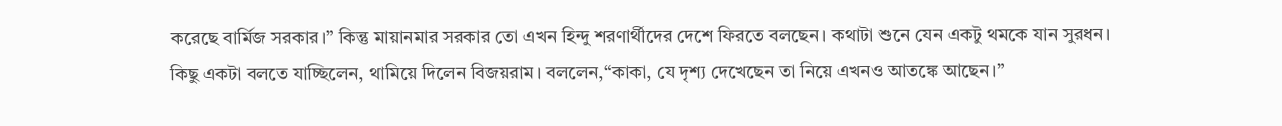করেছে বার্মিজ সরকার।” কিন্তু মায়ানমার সরকার তো এখন হিন্দু শরণার্থীদের দেশে ফিরতে বলছেন। কথাটা শুনে যেন একটু থমকে যান সুরধন। কিছু একটা বলতে যাচ্ছিলেন, থামিয়ে দিলেন বিজয়রাম। বললেন,“কাকা, যে দৃশ্য দেখেছেন তা নিয়ে এখনও আতঙ্কে আছেন।”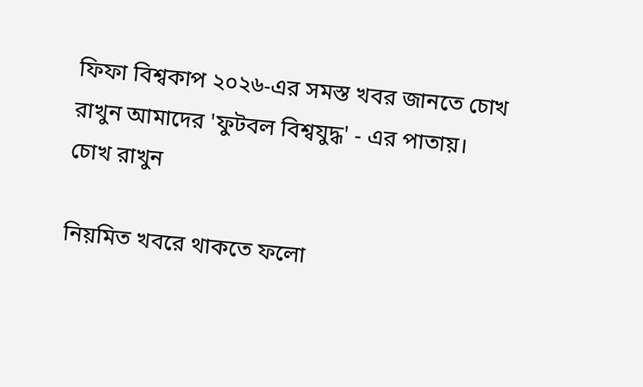ফিফা বিশ্বকাপ ২০২৬-এর সমস্ত খবর জানতে চোখ রাখুন আমাদের 'ফুটবল বিশ্বযুদ্ধ' - এর পাতায়।
চোখ রাখুন

নিয়মিত খবরে থাকতে ফলো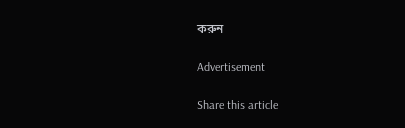করুন

Advertisement

Share this article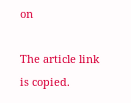on

The article link is copied.